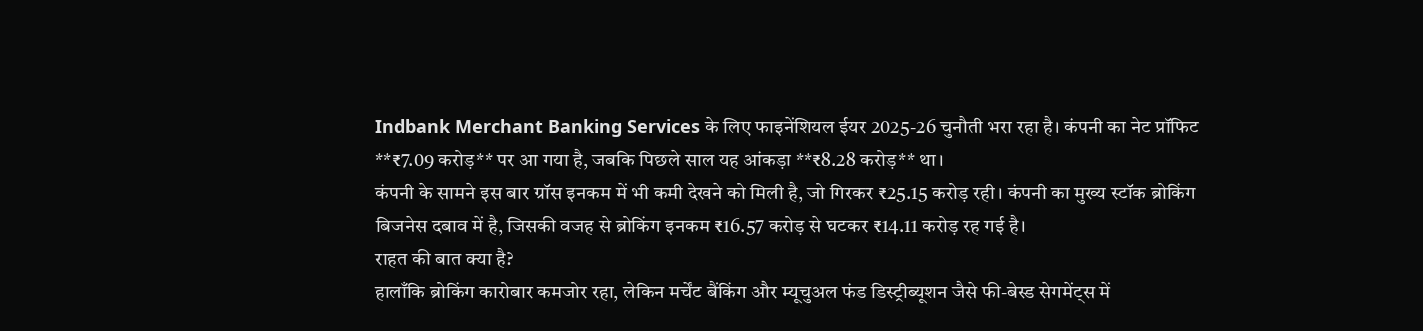Indbank Merchant Banking Services के लिए फाइनेंशियल ईयर 2025-26 चुनौती भरा रहा है। कंपनी का नेट प्रॉफिट **₹7.09 करोड़** पर आ गया है, जबकि पिछले साल यह आंकड़ा **₹8.28 करोड़** था।
कंपनी के सामने इस बार ग्रॉस इनकम में भी कमी देखने को मिली है, जो गिरकर ₹25.15 करोड़ रही। कंपनी का मुख्य स्टॉक ब्रोकिंग बिजनेस दबाव में है, जिसकी वजह से ब्रोकिंग इनकम ₹16.57 करोड़ से घटकर ₹14.11 करोड़ रह गई है।
राहत की बात क्या है?
हालाँकि ब्रोकिंग कारोबार कमजोर रहा, लेकिन मर्चेंट बैंकिंग और म्यूचुअल फंड डिस्ट्रीब्यूशन जैसे फी-बेस्ड सेगमेंट्स में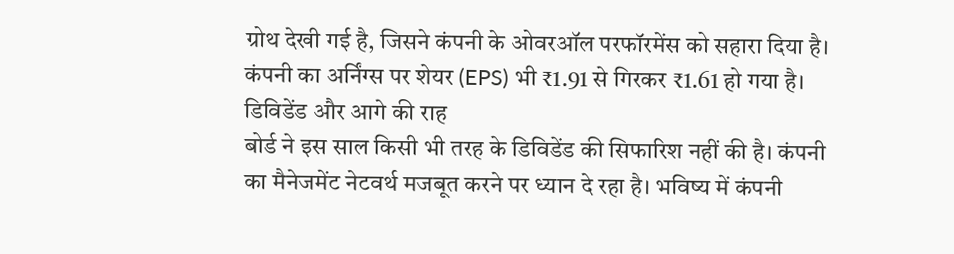ग्रोथ देखी गई है, जिसने कंपनी के ओवरऑल परफॉरमेंस को सहारा दिया है। कंपनी का अर्निंग्स पर शेयर (EPS) भी ₹1.91 से गिरकर ₹1.61 हो गया है।
डिविडेंड और आगे की राह
बोर्ड ने इस साल किसी भी तरह के डिविडेंड की सिफारिश नहीं की है। कंपनी का मैनेजमेंट नेटवर्थ मजबूत करने पर ध्यान दे रहा है। भविष्य में कंपनी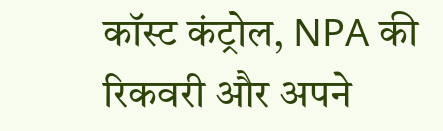कॉस्ट कंट्रोल, NPA की रिकवरी और अपने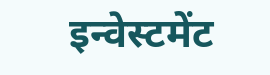इन्वेस्टमेंट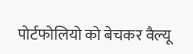पोर्टफोलियो को बेचकर वैल्यू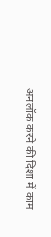अनलॉक करने की दिशा में काम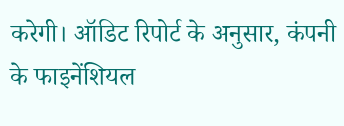करेगी। ऑडिट रिपोर्ट के अनुसार, कंपनी के फाइनेंशियल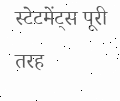स्टेटमेंट्स पूरी तरह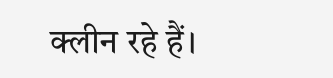क्लीन रहे हैं।